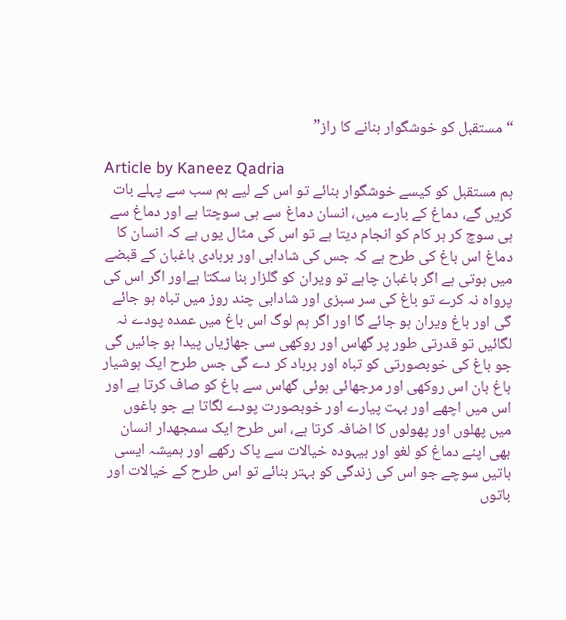“مستقبل کو خوشگوار بنانے کا راز”

Article by Kaneez Qadria
ہم مستقبل کو کیسے خوشگوار بنائے تو اس کے لیے ہم سب سے پہلے بات کریں گے، دماغ کے بارے میں، انسان دماغ سے ہی سوچتا ہے اور دماغ سے ہی سوچ کر ہر کام کو انجام دیتا ہے تو اس کی مثال یوں ہے کہ انسان کا دماغ اس باغ کی طرح ہے کہ جس کی شادابی اور بربادی باغبان کے قبضے میں ہوتی ہے اگر باغبان چاہے تو ویران کو گلزار بنا سکتا ہےاور اگر اس کی پرواہ نہ کرے تو باغ کی سر سبزی اور شادابی چند روز میں تباہ ہو جائے گی اور باغ ویران ہو جائے گا اور اگر ہم لوگ اس باغ میں عمدہ پودے نہ لگائیں تو قدرتی طور پر گھاس اور روکھی سی جھاڑیاں پیدا ہو جائیں گی جو باغ کی خوبصورتی کو تباہ اور برباد کر دے گی جس طرح ایک ہوشیار باغ بان اس روکھی اور مرجھائی ہوئی گھاس سے باغ کو صاف کرتا ہے اور اس میں اچھے اور بہت پیارے اور خوبصورت پودے لگاتا ہے جو باغوں میں پھلوں اور پھولوں کا اضافہ کرتا ہے، اس طرح ایک سمجھدار انسان بھی اپنے دماغ کو لغو اور بیہودہ خیالات سے پاک رکھے اور ہمیشہ ایسی باتیں سوچے جو اس کی زندگی کو بہتر بنائے تو اس طرح کے خیالات اور باتوں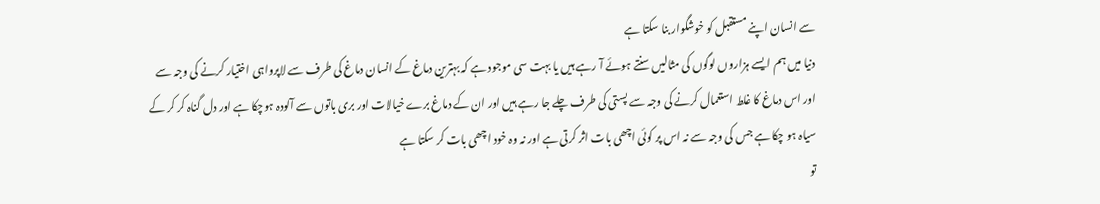سے انسان اپنے مستقبل کو خوشگوار بنا سکتا ہے
دنیا میں ہم ایسے ہزاروں لوگوں کی مثالیں سنتے ہوئے آ رہے ہیں یا بہت سی موجود ہے کہ بہترین دماغ کے انسان دماغ کی طرف سے لاپرواہی اختیار کرنے کی وجہ سے اور اس دماغ کا غلط استعمال کرنے کی وجہ سے پستی کی طرف چلے جا رہے ہیں اور ان کے دماغ برے خیالات اور بری باتوں سے آلودہ ہوچکا ہے اور دل گناہ کر کر کے سیاہ ہو چکا ہے جس کی وجہ سے نہ اس پر کوئی اچھی بات اثر کرتی ہے اور نہ وہ خود اچھی بات کر سکتا ہے
تو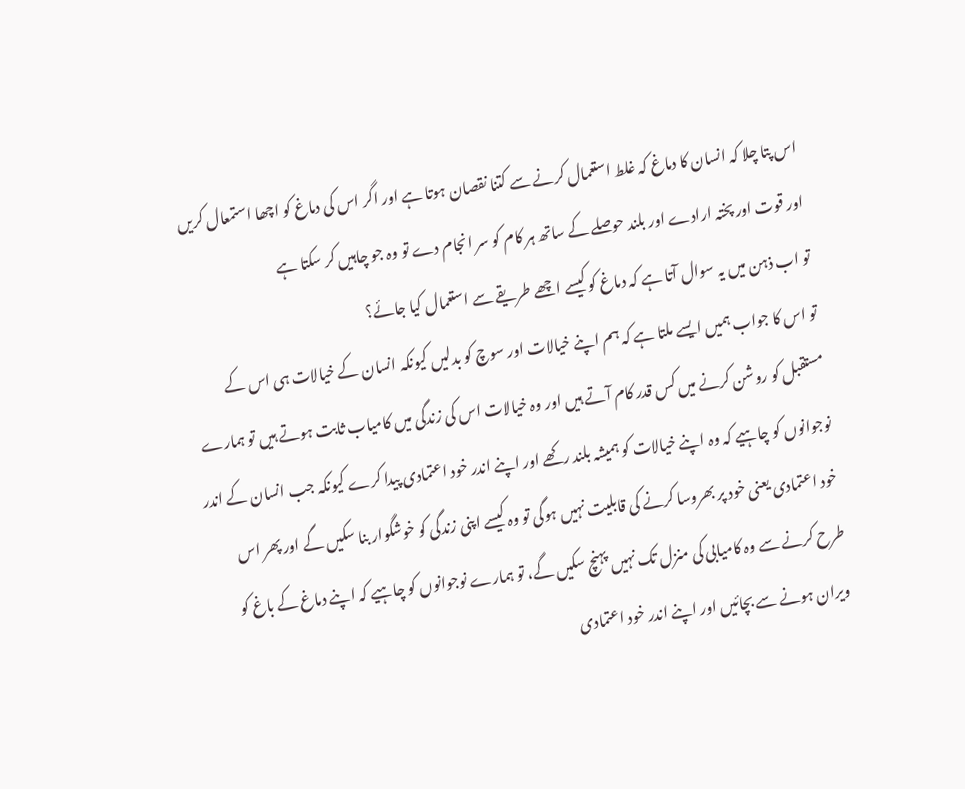اس پتا چلا کہ انسان کا دماغ کہ غلط استعمال کرنے سے کتنا نقصان ہوتا ہے اور اگر اس کی دماغ کو اچھا استمعال کریں اور قوت اور پختہ ارادے اور بلند حوصلے کے ساتھ ہر کام کو سر انجام دے تو وہ جو چاہیں کر سکتا ہے
تو اب ذہن میں یہ سوال آتا ہے کہ دماغ کو کیسے اچھے طریقے سے استعمال کیا جائے؟
تو اس کا جواب ہمیں ایسے ملتا ہے کہ ہم اپنے خیالات اور سوچ کو بدلیں کیونکہ انسان کے خیالات ہی اس کے مستقبل کو روشن کرنے میں کس قدر کام آتے ہیں اور وہ خیالات اس کی زندگی میں کامیاب ثابت ہوتے ہیں تو ہمارے نوجوانوں کو چاہیے کہ وہ اپنے خیالات کو ہمیشہ بلند رکھے اور اپنے اندر خود اعتمادی پیدا کرے کیونکہ جب انسان کے اندر خود اعتمادی یعنی خود پر بھروسا کرنے کی قابلیت نہیں ہوگی تو وہ کیسے اپنی زندگی کو خوشگوار بنا سکیں گے اور پھر اس طرح کرنے سے وہ کامیابی کی منزل تک نہیں پہنچ سکیں گے، تو ہمارے نوجوانوں کو چاہیے کہ اپنے دماغ کے باغ کو ویران ہونے سے بچائیں اور اپنے اندر خود اعتمادی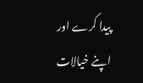پیدا کرے اور اپنے خیالات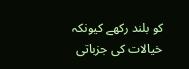کو بلند رکھے کیونکہ خیالات کی جزباتی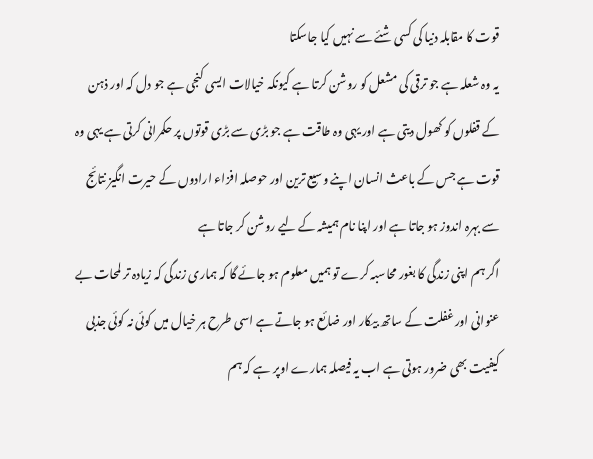قوت کا مقابلہ دنیا کی کسی شئے سے نہیں کیا جاسکتا
یہ وہ شعلہ ہے جو ترقی کی مشعل کو روشن کرتا ہے کیونکہ خیالات ایسی کنجی ہے جو دل کہ اور ذہن کے قفلوں کو کھول دیتی ہے اور یہی وہ طاقت ہے جو بڑی سے بڑی قوتوں پر حکمرانی کرتی ہے یہی وہ قوت ہے جس کے باعث انسان اپنے وسیع ترین اور حوصلہ افزاء ارادوں کے حیرت انگیز نتائج سے بہرہ اندوز ہو جاتا ہے اور اپنا نام ہمیشہ کے لیے روشن کر جاتا ہے
اگر ہم اپنی زندگی کا بغور محاسبہ کرے تو ہمیں معلوم ہو جائے گا کہ ہماری زندگی کہ زیادہ تر لمحات بے عنوانی اور غفلت کے ساتھ بیکار اور ضائع ہو جاتے ہے اسی طرح ہر خیال میں کوئی نہ کوئی جذبی کیفیت بھی ضرور ہوتی ہے اب یہ فیصلہ ہمارے اوپر ہے کہ ہم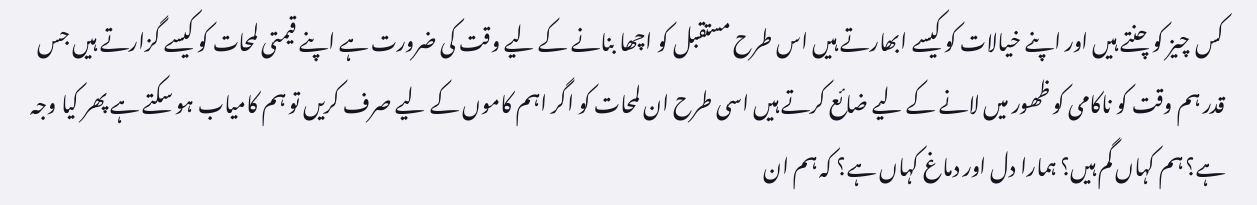کس چیز کو چنتے ہیں اور اپنے خیالات کو کیسے ابھارتے ہیں اس طرح مستقبل کو اچھا بنانے کے لیے وقت کی ضرورت ہے اپنے قیمتی لمحات کو کیسے گزارتے ہیں جس قدر ہم وقت کو ناکامی کو ظھور میں لانے کے لیے ضائع کرتے ہیں اسی طرح ان لمحات کو اگر اہم کاموں کے لیے صرف کریں تو ہم کامیاب ہو سکتے ہے پھر کیا وجہ ہے؟ ہم کہاں گم ہیں؟ ہمارا دل اور دماغ کہاں ہے؟ کہ ہم ان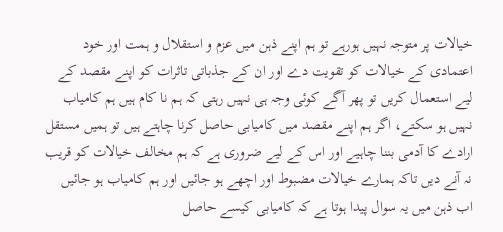خیالات پر متوجہ نہیں ہورہے تو ہم اپنے ذہن میں عزم و استقلال و ہمت اور خود اعتمادی کے خیالات کو تقویت دے اور ان کے جذباتی تاثرات کو اپنے مقصد کے لیے استعمال کریں تو پھر آگے کوئی وجہ ہی نہیں رہتی کہ ہم نا کام ہیں ہم کامیاب نہیں ہو سکتے، اگر ہم اپنے مقصد میں کامیابی حاصل کرنا چاہتے ہیں تو ہمیں مستقل ارادے کا آدمی بننا چاہیے اور اس کے لیے ضروری ہے کہ ہم مخالف خیالات کو قریب نہ آنے دیں تاکہ ہمارے خیالات مضبوط اور اچھے ہو جائیں اور ہم کامیاب ہو جائیں
اب ذہن میں یہ سوال پیدا ہوتا ہے کہ کامیابی کیسے حاصل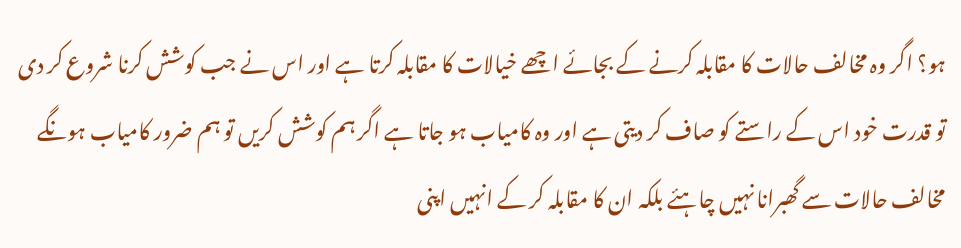ہو؟ اگر وہ مخالف حالات کا مقابلہ کرنے کے بجائے اچھے خیالات کا مقابلہ کرتا ہے اور اس نے جب کوشش کرنا شروع کر دی تو قدرت خود اس کے راستے کو صاف کر دیتی ہے اور وہ کامیاب ہو جاتا ہے اگر ہم کوشش کریں تو ہم ضرور کامیاب ہونگے مخالف حالات سے گھبرانا نہیں چاہئے بلکہ ان کا مقابلہ کر کے انہیں اپنی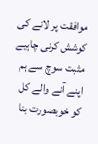موافقت پر لانے کی کوشش کرنی چاہیے
مثبت سوچ سے ہم اپنے آنے والے کل کو خوبصورت بنا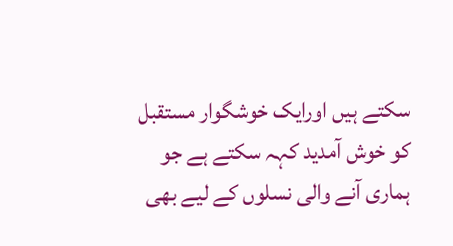سکتے ہیں اورایک خوشگوار مستقبل کو خوش آمدید کہہ سکتے ہے جو ہماری آنے والی نسلوں کے لیے بھی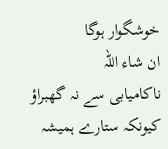خوشگوار ہوگا
ان شاء اللہ
ناکامیابی سے نہ گھبراؤ کیونکہ ستارے ہمیشہ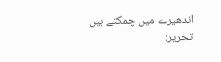اندھیرے میں چمکتے ہیں
تحریر: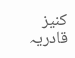کنیز قادریہ